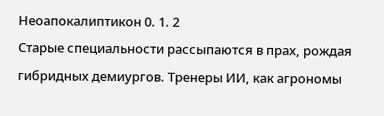Неоапокалиптикон 0. 1. 2
Старые специальности рассыпаются в прах, рождая гибридных демиургов. Тренеры ИИ, как агрономы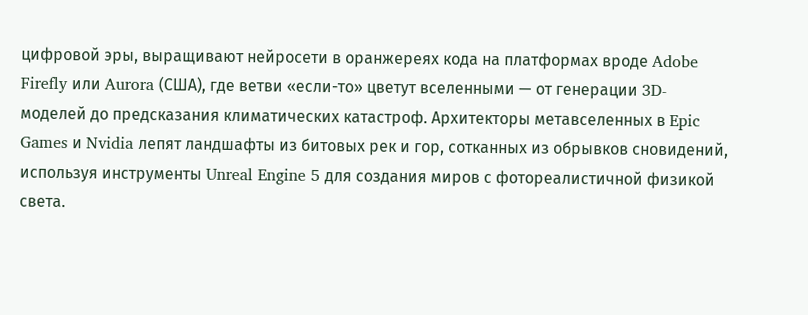цифровой эры, выращивают нейросети в оранжереях кода на платформах вроде Adobe Firefly или Aurora (США), где ветви «если-то» цветут вселенными — от генерации 3D-моделей до предсказания климатических катастроф. Архитекторы метавселенных в Epic Games и Nvidia лепят ландшафты из битовых рек и гор, сотканных из обрывков сновидений, используя инструменты Unreal Engine 5 для создания миров с фотореалистичной физикой света.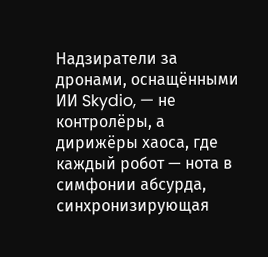Надзиратели за дронами, оснащёнными ИИ Skydio, — не контролёры, а дирижёры хаоса, где каждый робот — нота в симфонии абсурда, синхронизирующая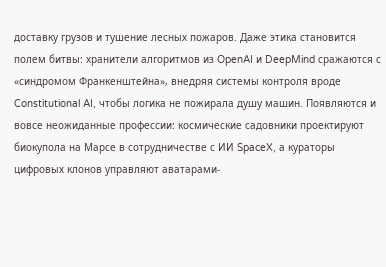доставку грузов и тушение лесных пожаров. Даже этика становится полем битвы: хранители алгоритмов из OpenAI и DeepMind сражаются с «синдромом Франкенштейна», внедряя системы контроля вроде Constitutional AI, чтобы логика не пожирала душу машин. Появляются и вовсе неожиданные профессии: космические садовники проектируют биокупола на Марсе в сотрудничестве с ИИ SpaceX, а кураторы цифровых клонов управляют аватарами-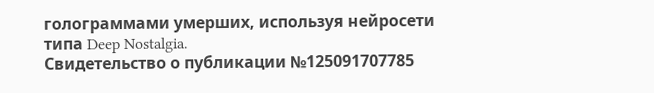голограммами умерших, используя нейросети типа Deep Nostalgia.
Свидетельство о публикации №125091707785